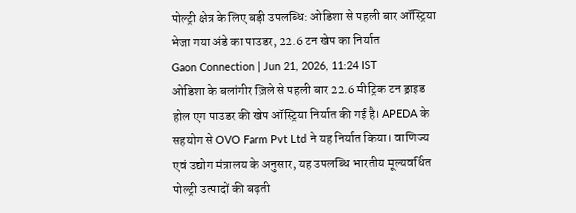पोल्ट्री क्षेत्र के लिए बड़ी उपलब्धि: ओडिशा से पहली बार ऑस्ट्रिया भेजा गया अंडे का पाउडर, 22.6 टन खेप का निर्यात
Gaon Connection | Jun 21, 2026, 11:24 IST
ओडिशा के बलांगीर ज़िले से पहली बार 22.6 मीट्रिक टन ड्राइड होल एग पाउडर की खेप ऑस्ट्रिया निर्यात की गई है। APEDA के सहयोग से OVO Farm Pvt Ltd ने यह निर्यात किया। वाणिज्य एवं उद्योग मंत्रालय के अनुसार, यह उपलब्धि भारतीय मूल्यवर्धित पोल्ट्री उत्पादों की बढ़ती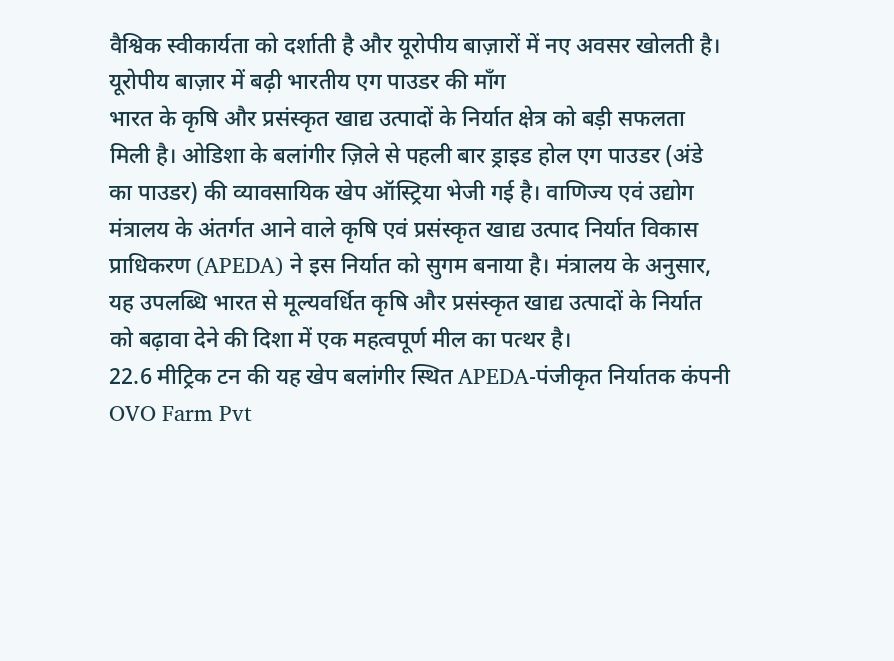वैश्विक स्वीकार्यता को दर्शाती है और यूरोपीय बाज़ारों में नए अवसर खोलती है।
यूरोपीय बाज़ार में बढ़ी भारतीय एग पाउडर की माँग
भारत के कृषि और प्रसंस्कृत खाद्य उत्पादों के निर्यात क्षेत्र को बड़ी सफलता मिली है। ओडिशा के बलांगीर ज़िले से पहली बार ड्राइड होल एग पाउडर (अंडे का पाउडर) की व्यावसायिक खेप ऑस्ट्रिया भेजी गई है। वाणिज्य एवं उद्योग मंत्रालय के अंतर्गत आने वाले कृषि एवं प्रसंस्कृत खाद्य उत्पाद निर्यात विकास प्राधिकरण (APEDA) ने इस निर्यात को सुगम बनाया है। मंत्रालय के अनुसार, यह उपलब्धि भारत से मूल्यवर्धित कृषि और प्रसंस्कृत खाद्य उत्पादों के निर्यात को बढ़ावा देने की दिशा में एक महत्वपूर्ण मील का पत्थर है।
22.6 मीट्रिक टन की यह खेप बलांगीर स्थित APEDA-पंजीकृत निर्यातक कंपनी OVO Farm Pvt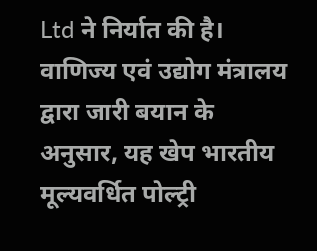Ltd ने निर्यात की है। वाणिज्य एवं उद्योग मंत्रालय द्वारा जारी बयान के अनुसार, यह खेप भारतीय मूल्यवर्धित पोल्ट्री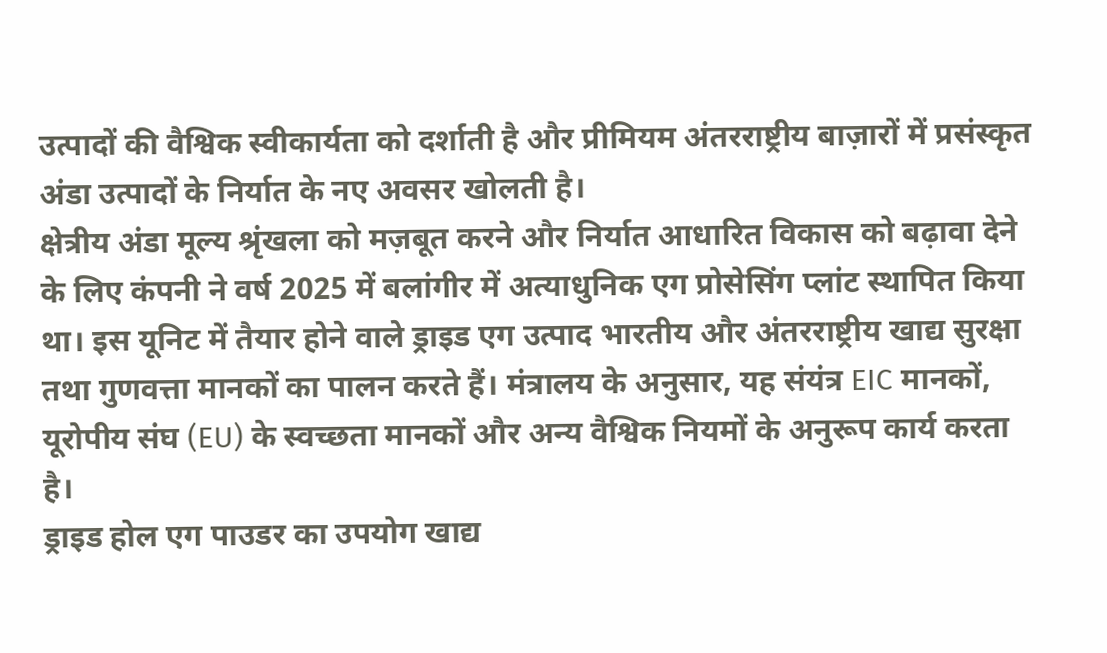उत्पादों की वैश्विक स्वीकार्यता को दर्शाती है और प्रीमियम अंतरराष्ट्रीय बाज़ारों में प्रसंस्कृत अंडा उत्पादों के निर्यात के नए अवसर खोलती है।
क्षेत्रीय अंडा मूल्य श्रृंखला को मज़बूत करने और निर्यात आधारित विकास को बढ़ावा देने के लिए कंपनी ने वर्ष 2025 में बलांगीर में अत्याधुनिक एग प्रोसेसिंग प्लांट स्थापित किया था। इस यूनिट में तैयार होने वाले ड्राइड एग उत्पाद भारतीय और अंतरराष्ट्रीय खाद्य सुरक्षा तथा गुणवत्ता मानकों का पालन करते हैं। मंत्रालय के अनुसार, यह संयंत्र EIC मानकों, यूरोपीय संघ (EU) के स्वच्छता मानकों और अन्य वैश्विक नियमों के अनुरूप कार्य करता है।
ड्राइड होल एग पाउडर का उपयोग खाद्य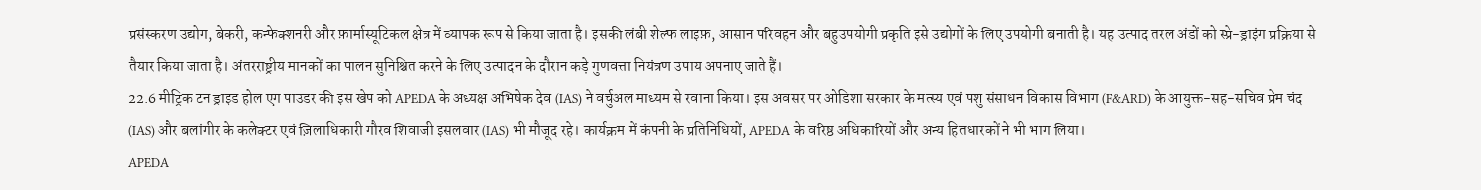प्रसंस्करण उद्योग, बेकरी, कन्फेक्शनरी और फ़ार्मास्यूटिकल क्षेत्र में व्यापक रूप से किया जाता है। इसकी लंबी शेल्फ लाइफ़, आसान परिवहन और बहुउपयोगी प्रकृति इसे उद्योगों के लिए उपयोगी बनाती है। यह उत्पाद तरल अंडों को स्प्रे-ड्राइंग प्रक्रिया से तैयार किया जाता है। अंतरराष्ट्रीय मानकों का पालन सुनिश्चित करने के लिए उत्पादन के दौरान कड़े गुणवत्ता नियंत्रण उपाय अपनाए जाते हैं।
22.6 मीट्रिक टन ड्राइड होल एग पाउडर की इस खेप को APEDA के अध्यक्ष अभिषेक देव (IAS) ने वर्चुअल माध्यम से रवाना किया। इस अवसर पर ओडिशा सरकार के मत्स्य एवं पशु संसाधन विकास विभाग (F&ARD) के आयुक्त-सह-सचिव प्रेम चंद (IAS) और बलांगीर के कलेक्टर एवं ज़िलाधिकारी गौरव शिवाजी इसलवार (IAS) भी मौजूद रहे। कार्यक्रम में कंपनी के प्रतिनिधियों, APEDA के वरिष्ठ अधिकारियों और अन्य हितधारकों ने भी भाग लिया।
APEDA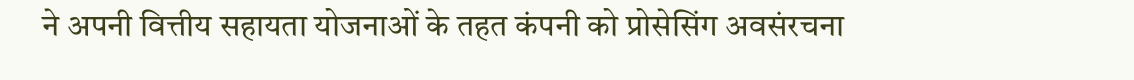ने अपनी वित्तीय सहायता योजनाओं के तहत कंपनी को प्रोसेसिंग अवसंरचना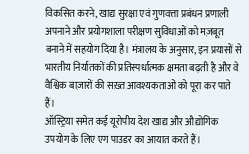विकसित करने, खाद्य सुरक्षा एवं गुणवत्ता प्रबंधन प्रणाली अपनाने और प्रयोगशाला परीक्षण सुविधाओं को मज़बूत बनाने में सहयोग दिया है। मंत्रालय के अनुसार, इन प्रयासों से भारतीय निर्यातकों की प्रतिस्पर्धात्मक क्षमता बढ़ती है और वे वैश्विक बाज़ारों की सख़्त आवश्यकताओं को पूरा कर पाते हैं।
ऑस्ट्रिया समेत कई यूरोपीय देश खाद्य और औद्योगिक उपयोग के लिए एग पाउडर का आयात करते हैं।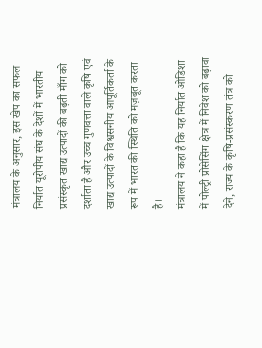मंत्रालय के अनुसार, इस खेप का सफल निर्यात यूरोपीय संघ के देशों में भारतीय प्रसंस्कृत खाद्य उत्पादों की बढ़ती माँग को दर्शाता है और उच्च गुणवत्ता वाले कृषि एवं खाद्य उत्पादों के विश्वसनीय आपूर्तिकर्ता के रूप में भारत की स्थिति को मज़बूत करता है।
मंत्रालय ने कहा है कि यह निर्यात ओडिशा में पोल्ट्री प्रोसेसिंग क्षेत्र में निवेश को बढ़ावा देने, राज्य के कृषि-प्रसंस्करण तंत्र को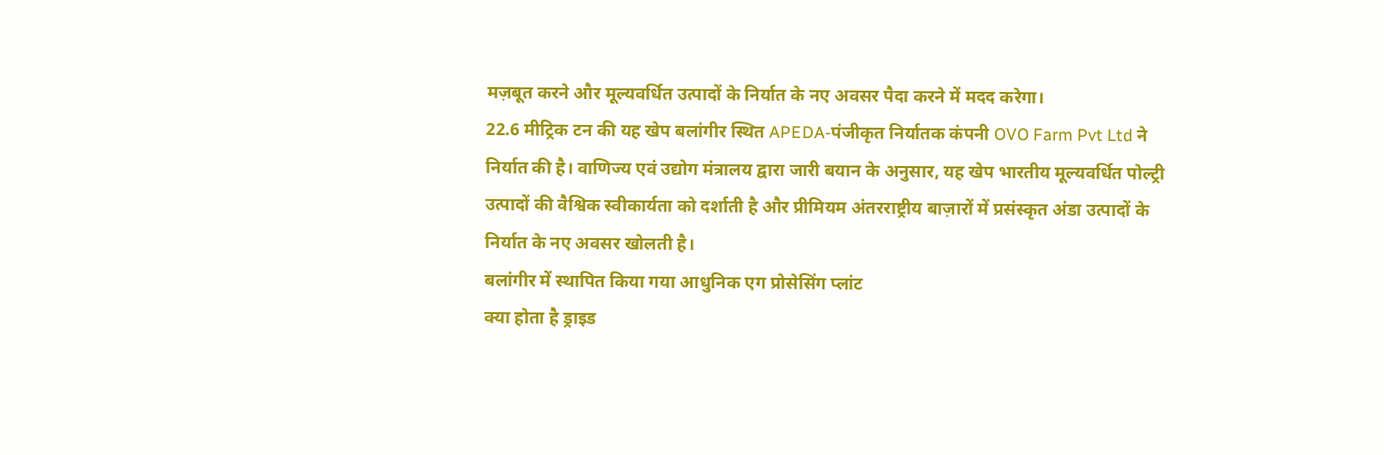मज़बूत करने और मूल्यवर्धित उत्पादों के निर्यात के नए अवसर पैदा करने में मदद करेगा।
22.6 मीट्रिक टन की यह खेप बलांगीर स्थित APEDA-पंजीकृत निर्यातक कंपनी OVO Farm Pvt Ltd ने निर्यात की है। वाणिज्य एवं उद्योग मंत्रालय द्वारा जारी बयान के अनुसार, यह खेप भारतीय मूल्यवर्धित पोल्ट्री उत्पादों की वैश्विक स्वीकार्यता को दर्शाती है और प्रीमियम अंतरराष्ट्रीय बाज़ारों में प्रसंस्कृत अंडा उत्पादों के निर्यात के नए अवसर खोलती है।
बलांगीर में स्थापित किया गया आधुनिक एग प्रोसेसिंग प्लांट
क्या होता है ड्राइड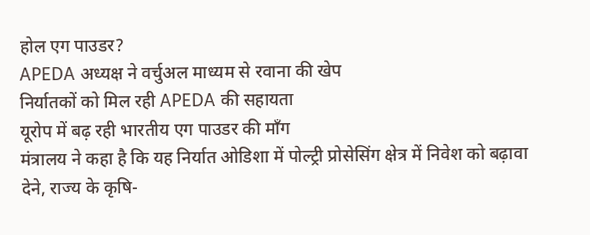होल एग पाउडर?
APEDA अध्यक्ष ने वर्चुअल माध्यम से रवाना की खेप
निर्यातकों को मिल रही APEDA की सहायता
यूरोप में बढ़ रही भारतीय एग पाउडर की माँग
मंत्रालय ने कहा है कि यह निर्यात ओडिशा में पोल्ट्री प्रोसेसिंग क्षेत्र में निवेश को बढ़ावा देने, राज्य के कृषि-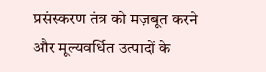प्रसंस्करण तंत्र को मज़बूत करने और मूल्यवर्धित उत्पादों के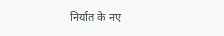निर्यात के नए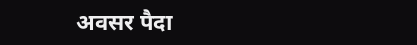अवसर पैदा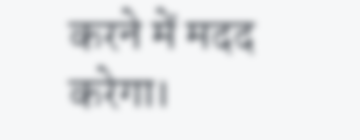करने में मदद करेगा।